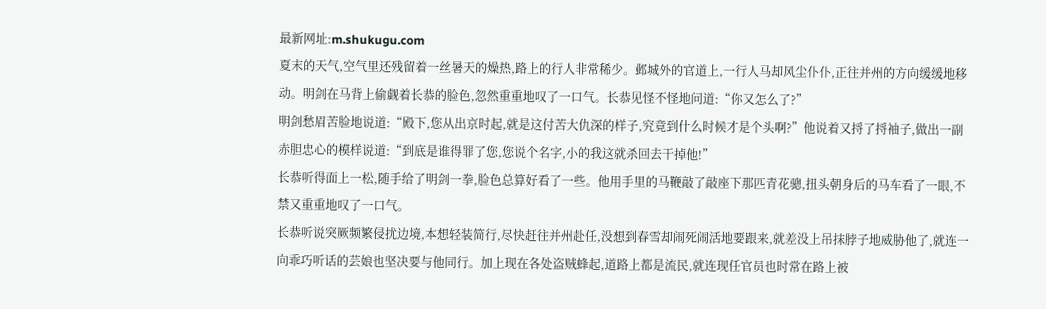最新网址:m.shukugu.com
夏末的天气,空气里还残留着一丝暑天的燥热,路上的行人非常稀少。邺城外的官道上,一行人马却风尘仆仆,正往并州的方向缓缓地移动。明剑在马背上偷觑着长恭的脸色,忽然重重地叹了一口气。长恭见怪不怪地问道:“你又怎么了?”
明剑愁眉苦脸地说道:“殿下,您从出京时起,就是这付苦大仇深的样子,究竟到什么时候才是个头啊?”他说着又捋了捋袖子,做出一副赤胆忠心的模样说道:“到底是谁得罪了您,您说个名字,小的我这就杀回去干掉他!”
长恭听得面上一松,随手给了明剑一拳,脸色总算好看了一些。他用手里的马鞭敲了敲座下那匹青花骢,扭头朝身后的马车看了一眼,不禁又重重地叹了一口气。
长恭听说突厥频繁侵扰边境,本想轻装简行,尽快赶往并州赴任,没想到春雪却闹死闹活地要跟来,就差没上吊抹脖子地威胁他了,就连一向乖巧听话的芸娘也坚决要与他同行。加上现在各处盗贼蜂起,道路上都是流民,就连现任官员也时常在路上被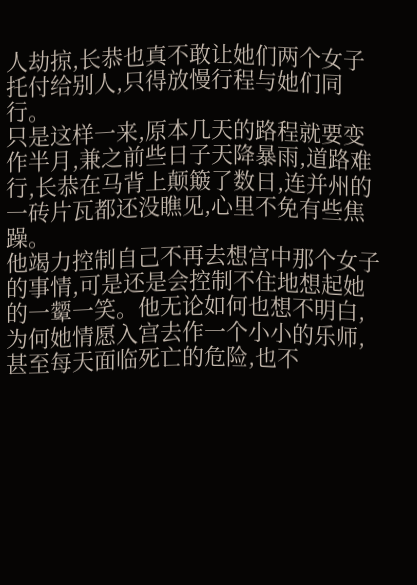人劫掠,长恭也真不敢让她们两个女子托付给别人,只得放慢行程与她们同行。
只是这样一来,原本几天的路程就要变作半月,兼之前些日子天降暴雨,道路难行,长恭在马背上颠簸了数日,连并州的一砖片瓦都还没瞧见,心里不免有些焦躁。
他竭力控制自己不再去想宫中那个女子的事情,可是还是会控制不住地想起她的一颦一笑。他无论如何也想不明白,为何她情愿入宫去作一个小小的乐师,甚至每天面临死亡的危险,也不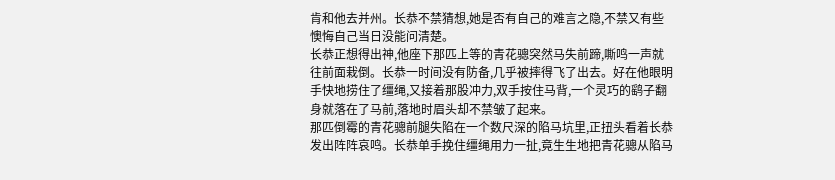肯和他去并州。长恭不禁猜想,她是否有自己的难言之隐,不禁又有些懊悔自己当日没能问清楚。
长恭正想得出神,他座下那匹上等的青花骢突然马失前蹄,嘶鸣一声就往前面栽倒。长恭一时间没有防备,几乎被摔得飞了出去。好在他眼明手快地捞住了缰绳,又接着那股冲力,双手按住马背,一个灵巧的鹞子翻身就落在了马前,落地时眉头却不禁皱了起来。
那匹倒霉的青花骢前腿失陷在一个数尺深的陷马坑里,正扭头看着长恭发出阵阵哀鸣。长恭单手挽住缰绳用力一扯,竟生生地把青花骢从陷马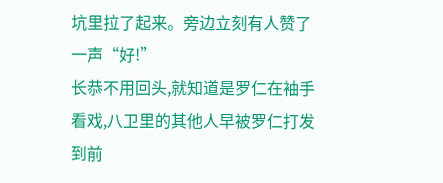坑里拉了起来。旁边立刻有人赞了一声“好!”
长恭不用回头,就知道是罗仁在袖手看戏,八卫里的其他人早被罗仁打发到前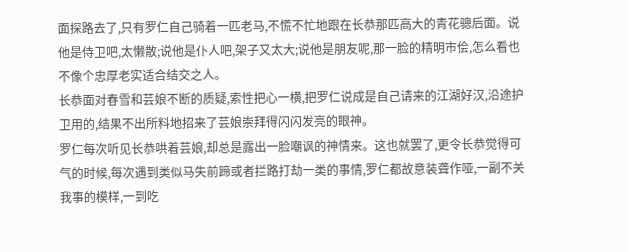面探路去了,只有罗仁自己骑着一匹老马,不慌不忙地跟在长恭那匹高大的青花骢后面。说他是侍卫吧,太懒散;说他是仆人吧,架子又太大;说他是朋友呢,那一脸的精明市侩,怎么看也不像个忠厚老实适合结交之人。
长恭面对春雪和芸娘不断的质疑,索性把心一横,把罗仁说成是自己请来的江湖好汉,沿途护卫用的,结果不出所料地招来了芸娘崇拜得闪闪发亮的眼神。
罗仁每次听见长恭哄着芸娘,却总是露出一脸嘲讽的神情来。这也就罢了,更令长恭觉得可气的时候,每次遇到类似马失前蹄或者拦路打劫一类的事情,罗仁都故意装聋作哑,一副不关我事的模样,一到吃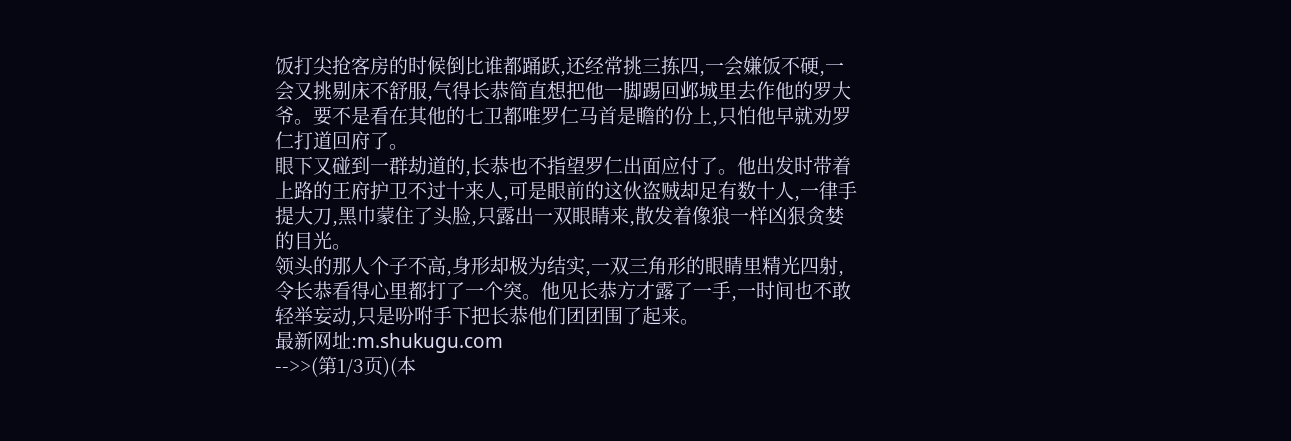饭打尖抢客房的时候倒比谁都踊跃,还经常挑三拣四,一会嫌饭不硬,一会又挑剔床不舒服,气得长恭简直想把他一脚踢回邺城里去作他的罗大爷。要不是看在其他的七卫都唯罗仁马首是瞻的份上,只怕他早就劝罗仁打道回府了。
眼下又碰到一群劫道的,长恭也不指望罗仁出面应付了。他出发时带着上路的王府护卫不过十来人,可是眼前的这伙盗贼却足有数十人,一律手提大刀,黑巾蒙住了头脸,只露出一双眼睛来,散发着像狼一样凶狠贪婪的目光。
领头的那人个子不高,身形却极为结实,一双三角形的眼睛里精光四射,令长恭看得心里都打了一个突。他见长恭方才露了一手,一时间也不敢轻举妄动,只是吩咐手下把长恭他们团团围了起来。
最新网址:m.shukugu.com
-->>(第1/3页)(本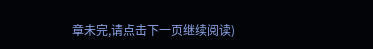章未完,请点击下一页继续阅读)